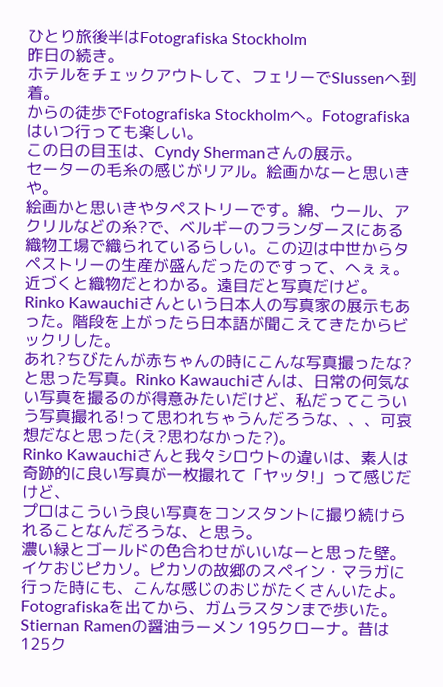ひとり旅後半はFotografiska Stockholm
昨日の続き。
ホテルをチェックアウトして、フェリーでSlussenへ到着。
からの徒歩でFotografiska Stockholmへ。Fotografiskaはいつ行っても楽しい。
この日の目玉は、Cyndy Shermanさんの展示。
セーターの毛糸の感じがリアル。絵画かなーと思いきや。
絵画かと思いきやタペストリーです。綿、ウール、アクリルなどの糸?で、ベルギーのフランダースにある織物工場で織られているらしい。この辺は中世からタペストリーの生産が盛んだったのですって、へぇぇ。
近づくと織物だとわかる。遠目だと写真だけど。
Rinko Kawauchiさんという日本人の写真家の展示もあった。階段を上がったら日本語が聞こえてきたからビックリした。
あれ?ちびたんが赤ちゃんの時にこんな写真撮ったな?と思った写真。Rinko Kawauchiさんは、日常の何気ない写真を撮るのが得意みたいだけど、私だってこういう写真撮れる!って思われちゃうんだろうな、、、可哀想だなと思った(え?思わなかった?)。
Rinko Kawauchiさんと我々シロウトの違いは、素人は奇跡的に良い写真が一枚撮れて「ヤッタ!」って感じだけど、
プロはこういう良い写真をコンスタントに撮り続けられることなんだろうな、と思う。
濃い緑とゴールドの色合わせがいいなーと思った壁。
イケおじピカソ。ピカソの故郷のスペイン・マラガに行った時にも、こんな感じのおじがたくさんいたよ。
Fotografiskaを出てから、ガムラスタンまで歩いた。
Stiernan Ramenの醤油ラーメン 195クローナ。昔は125ク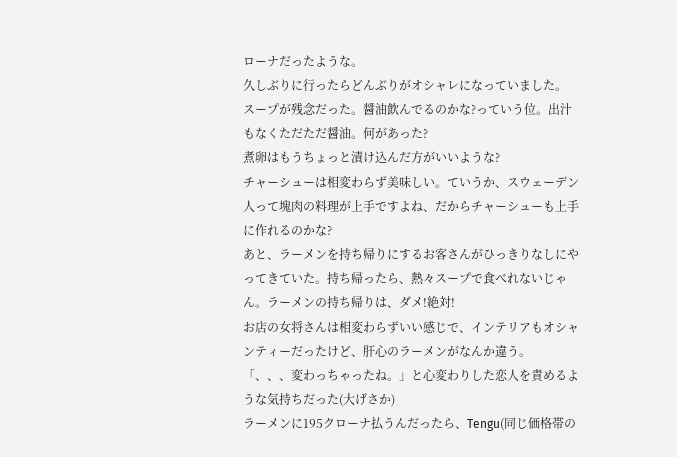ローナだったような。
久しぶりに行ったらどんぶりがオシャレになっていました。
スープが残念だった。醤油飲んでるのかな?っていう位。出汁もなくただただ醤油。何があった?
煮卵はもうちょっと漬け込んだ方がいいような?
チャーシューは相変わらず美味しい。ていうか、スウェーデン人って塊肉の料理が上手ですよね、だからチャーシューも上手に作れるのかな?
あと、ラーメンを持ち帰りにするお客さんがひっきりなしにやってきていた。持ち帰ったら、熱々スープで食べれないじゃん。ラーメンの持ち帰りは、ダメ!絶対!
お店の女将さんは相変わらずいい感じで、インテリアもオシャンティーだったけど、肝心のラーメンがなんか違う。
「、、、変わっちゃったね。」と心変わりした恋人を責めるような気持ちだった(大げさか)
ラーメンに195クローナ払うんだったら、Tengu(同じ価格帯の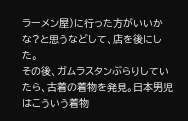ラーメン屋)に行った方がいいかな?と思うなどして、店を後にした。
その後、ガムラスタンぶらりしていたら、古着の着物を発見。日本男児はこういう着物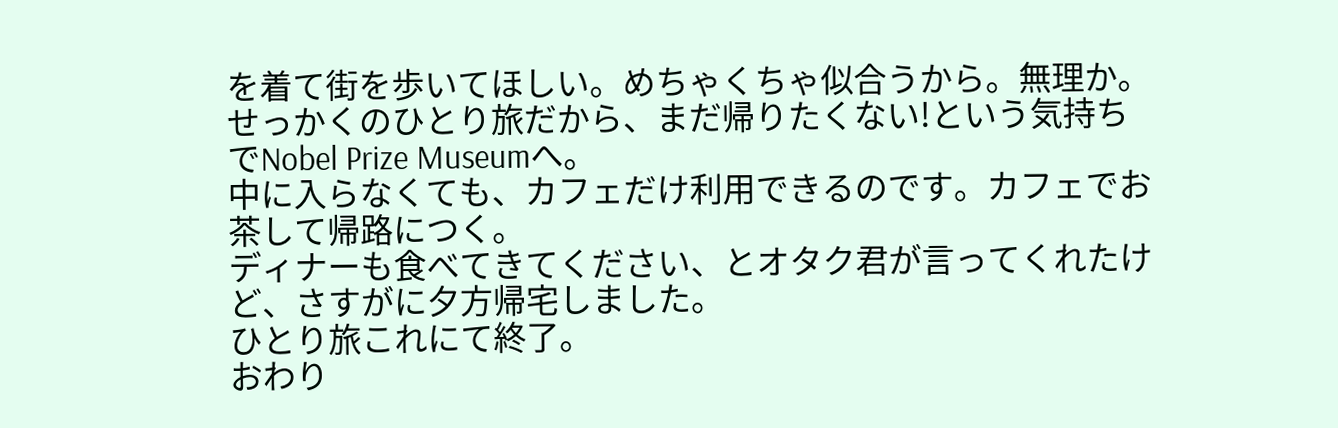を着て街を歩いてほしい。めちゃくちゃ似合うから。無理か。
せっかくのひとり旅だから、まだ帰りたくない!という気持ちでNobel Prize Museumへ。
中に入らなくても、カフェだけ利用できるのです。カフェでお茶して帰路につく。
ディナーも食べてきてください、とオタク君が言ってくれたけど、さすがに夕方帰宅しました。
ひとり旅これにて終了。
おわり